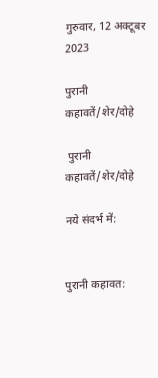गुरुवार, 12 अक्टूबर 2023

पुरानी कहावतें/शेर/दोहे

 पुरानी कहावतें/शेर/दोहे

नये संदर्भ में:


पुरानी कहावत: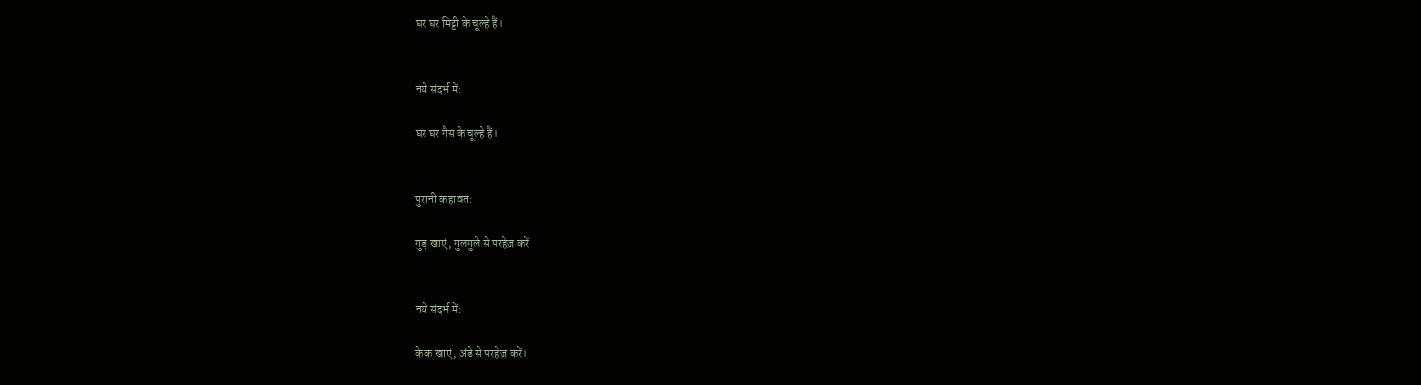घर घर मिट्टी के चूल्हे हैं।


नये संदर्भ में:

घर घर गैस के चूल्हे हैं।


पुरानी कहावत:

गुड़ खाएं, गुलगुले से परहेज़ करें


नये संदर्भ में:

केक खाएं, अंडे से परहेज़ करें।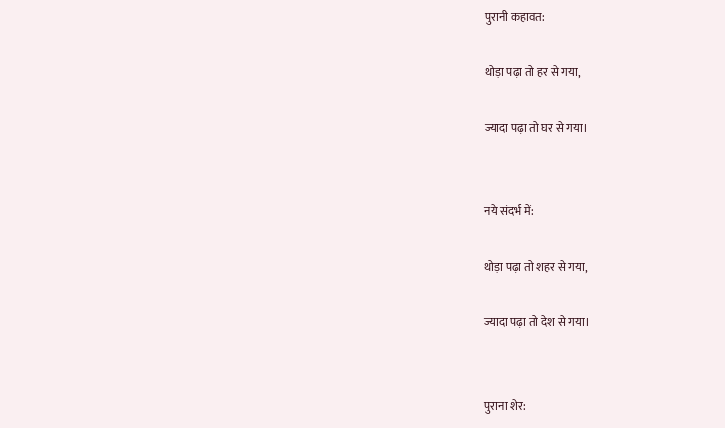पुरानी कहावत:

थोड़ा पढ़ा तो हर से गया,

ज्यादा पढ़ा तो घर से गया।


नये संदर्भ में:

थोड़ा पढ़ा तो शहर से गया,

ज्यादा पढ़ा तो देश से गया।


पुराना शेर: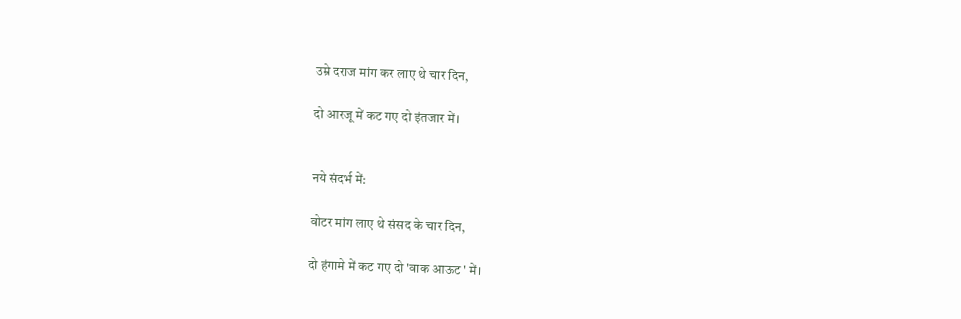उम्रे दराज मांग कर लाए थे चार दिन,

दो आरजू में कट गए दो इंतजार में।


नये संदर्भ में:

वोटर मांग लाए थे संसद के चार दिन,

दो हंगामे में कट गए दो 'वाक आऊट ' में।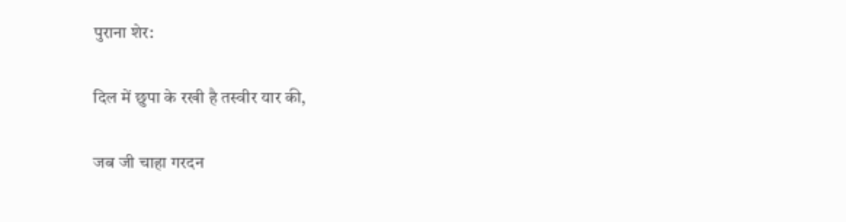पुराना शेर:

दिल में छुपा के रखी है तस्वीर यार की,

जब जी चाहा गरदन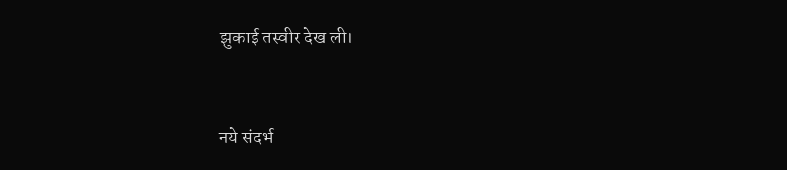झुकाई तस्वीर देख ली।


नये संदर्भ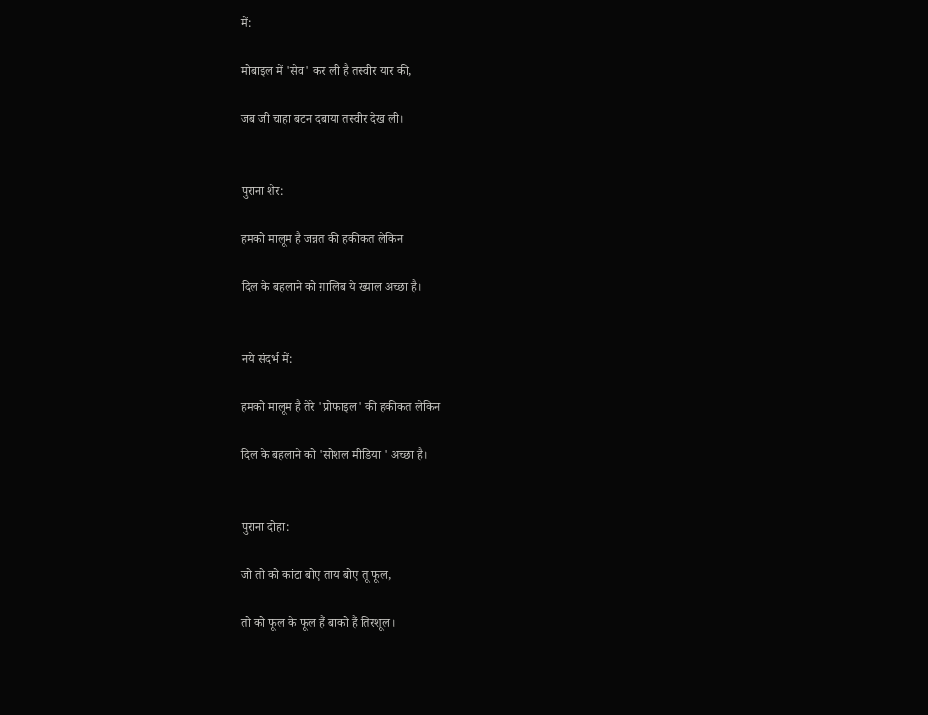में:

मोबाइल में 'सेव' कर ली है तस्वीर यार की,

जब जी चाहा बटन दबाया तस्वीर देख ली।


पुराना शेर:

हमको मालूम है जन्नत की हकीकत लेकिन

दिल के बहलाने को ग़ालिब ये ख्याल अच्छा है।


नये संदर्भ में:

हमको मालूम है तेरे 'प्रोफाइल' की हकीकत लेकिन

दिल के बहलाने को 'सोशल मीडिया ' अच्छा है।


पुराना दोहा:

जो तो को कांटा बोए ताय बोए तू फूल,

तो को फूल के फूल हैं बाको हैं तिरशूल।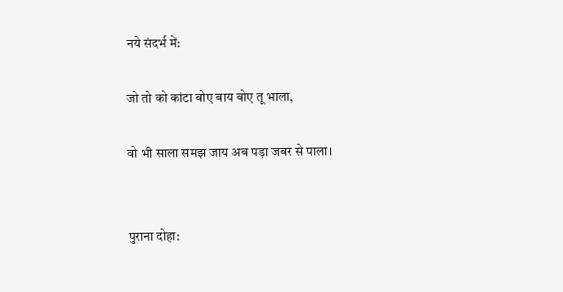नये संदर्भ में:

जो तो को कांटा बोए बाय बोए तू भाला,

वो भी साला समझ जाय अब पड़ा जबर से पाला।


पुराना दोहा: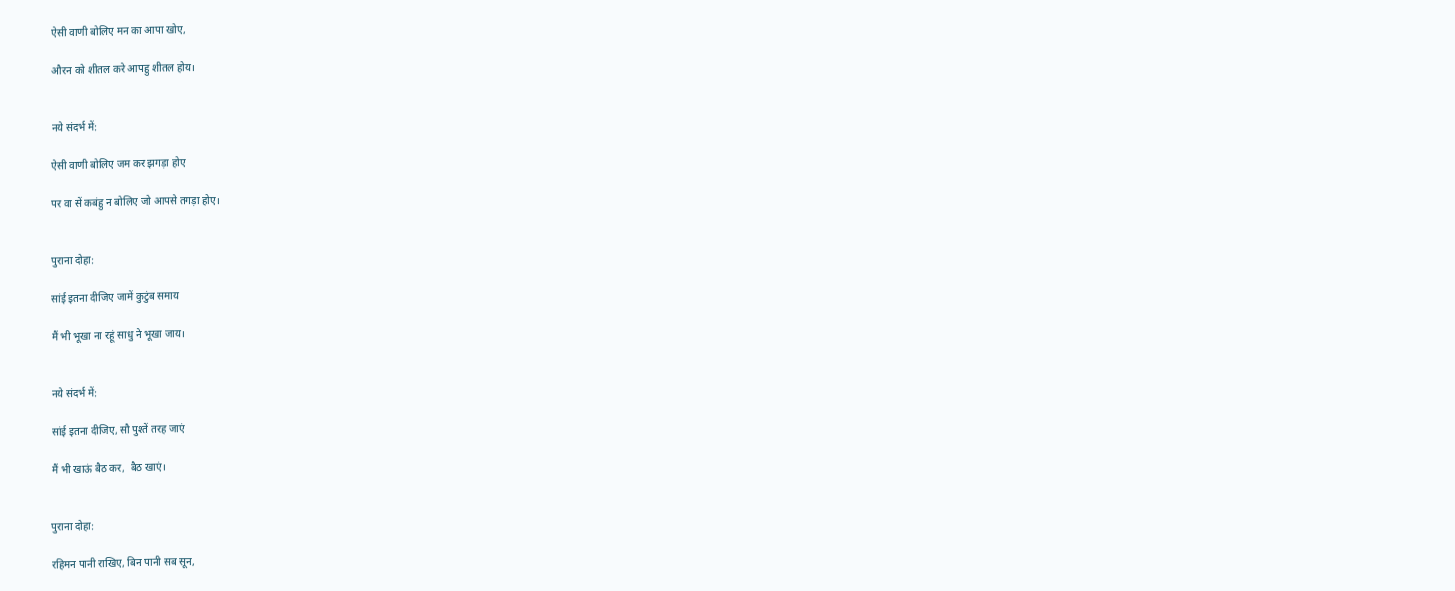ऐसी वाणी बोलिए मन का आपा खोए,

औरन को शीतल करे आपहु शीतल होय।


नये संदर्भ में:

ऐसी वाणी बोलिए जम कर झगड़ा होए

पर वा सें कबंहु न बोलिए जो आपसे तगड़ा होए।


पुराना दोहा:

सांई इतना दीजिए जामें कुटुंब समाय

मैं भी भूखा ना रहूं साधु ने भूखा जाय।


नये संदर्भ में:

सांई इतना दीजिए, सौ पुश्तें तरह जाएं

मैं भी खाऊं बैठ कर,  बैठ खाएं।


पुराना दोहा:

रहिमन पानी राखिए, बिन पानी सब सून,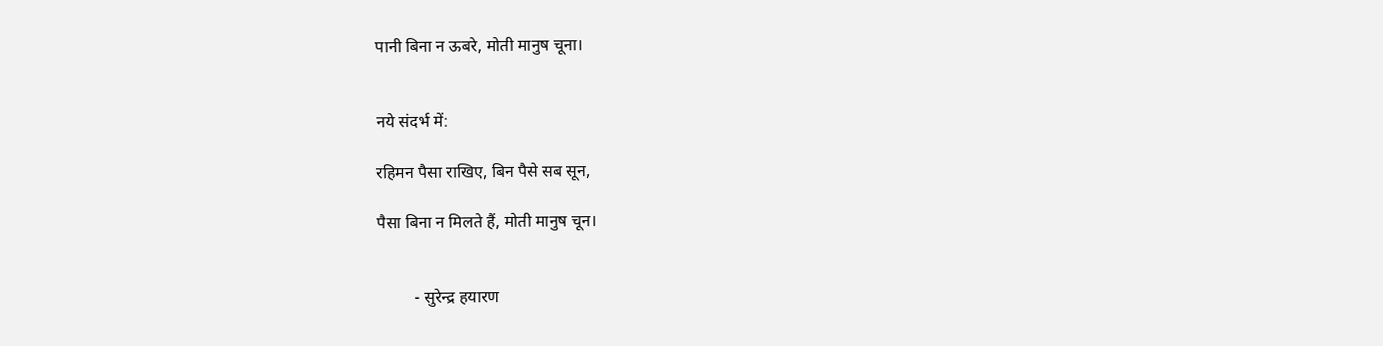पानी बिना न ऊबरे, मोती मानुष चूना।


नये संदर्भ में:

रहिमन पैसा राखिए, बिन पैसे सब सून,

पैसा बिना न मिलते हैं, मोती मानुष चून।


         - सुरेन्द्र हयारण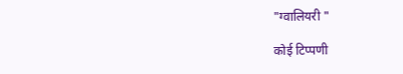"ग्वालियरी "

कोई टिप्पणी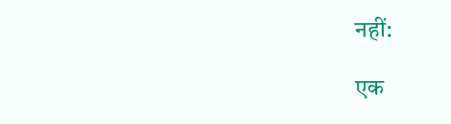नहीं:

एक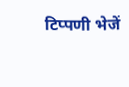टिप्पणी भेजें